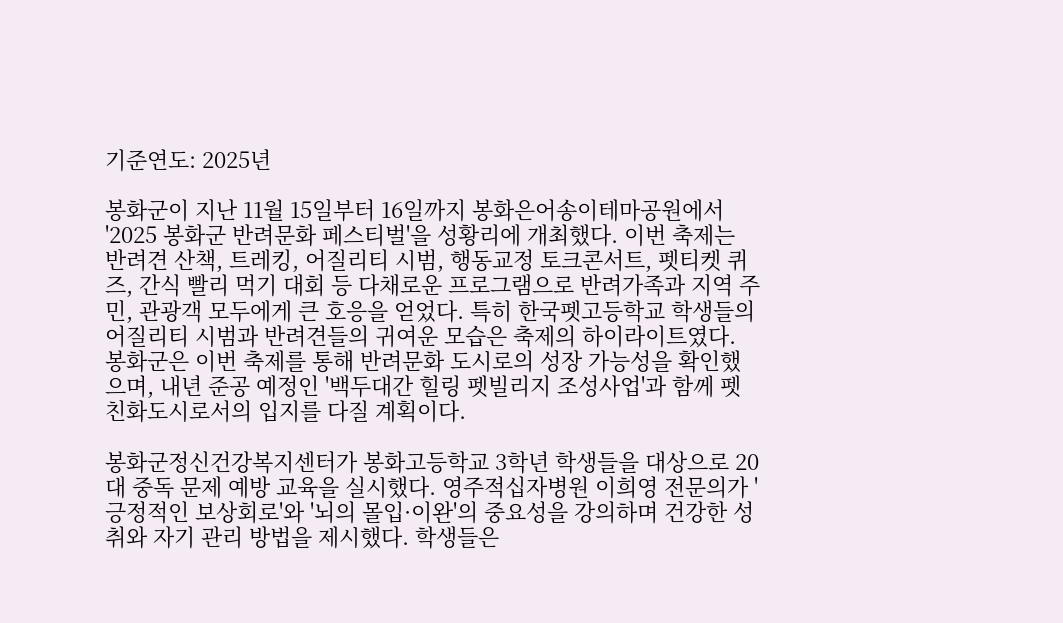기준연도: 2025년

봉화군이 지난 11월 15일부터 16일까지 봉화은어송이테마공원에서 '2025 봉화군 반려문화 페스티벌'을 성황리에 개최했다. 이번 축제는 반려견 산책, 트레킹, 어질리티 시범, 행동교정 토크콘서트, 펫티켓 퀴즈, 간식 빨리 먹기 대회 등 다채로운 프로그램으로 반려가족과 지역 주민, 관광객 모두에게 큰 호응을 얻었다. 특히 한국펫고등학교 학생들의 어질리티 시범과 반려견들의 귀여운 모습은 축제의 하이라이트였다. 봉화군은 이번 축제를 통해 반려문화 도시로의 성장 가능성을 확인했으며, 내년 준공 예정인 '백두대간 힐링 펫빌리지 조성사업'과 함께 펫 친화도시로서의 입지를 다질 계획이다.

봉화군정신건강복지센터가 봉화고등학교 3학년 학생들을 대상으로 20대 중독 문제 예방 교육을 실시했다. 영주적십자병원 이희영 전문의가 '긍정적인 보상회로'와 '뇌의 몰입·이완'의 중요성을 강의하며 건강한 성취와 자기 관리 방법을 제시했다. 학생들은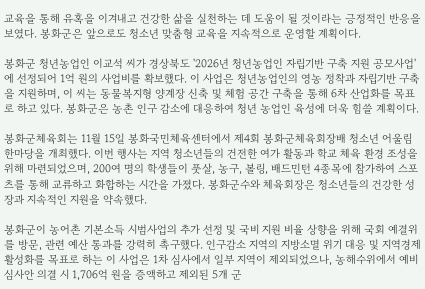교육을 통해 유혹을 이겨내고 건강한 삶을 실천하는 데 도움이 될 것이라는 긍정적인 반응을 보였다. 봉화군은 앞으로도 청소년 맞춤형 교육을 지속적으로 운영할 계획이다.

봉화군 청년농업인 이교석 씨가 경상북도 '2026년 청년농업인 자립기반 구축 지원 공모사업'에 선정되어 1억 원의 사업비를 확보했다. 이 사업은 청년농업인의 영농 정착과 자립기반 구축을 지원하며, 이 씨는 동물복지형 양계장 신축 및 체험 공간 구축을 통해 6차 산업화를 목표로 하고 있다. 봉화군은 농촌 인구 감소에 대응하여 청년 농업인 육성에 더욱 힘쓸 계획이다.

봉화군체육회는 11월 15일 봉화국민체육센터에서 제4회 봉화군체육회장배 청소년 어울림 한마당을 개최했다. 이번 행사는 지역 청소년들의 건전한 여가 활동과 학교 체육 환경 조성을 위해 마련되었으며, 200여 명의 학생들이 풋살, 농구, 볼링, 배드민턴 4종목에 참가하여 스포츠를 통해 교류하고 화합하는 시간을 가졌다. 봉화군수와 체육회장은 청소년들의 건강한 성장과 지속적인 지원을 약속했다.

봉화군이 농어촌 기본소득 시범사업의 추가 선정 및 국비 지원 비율 상향을 위해 국회 예결위를 방문, 관련 예산 통과를 강력히 촉구했다. 인구감소 지역의 지방소멸 위기 대응 및 지역경제 활성화를 목표로 하는 이 사업은 1차 심사에서 일부 지역이 제외되었으나, 농해수위에서 예비 심사안 의결 시 1,706억 원을 증액하고 제외된 5개 군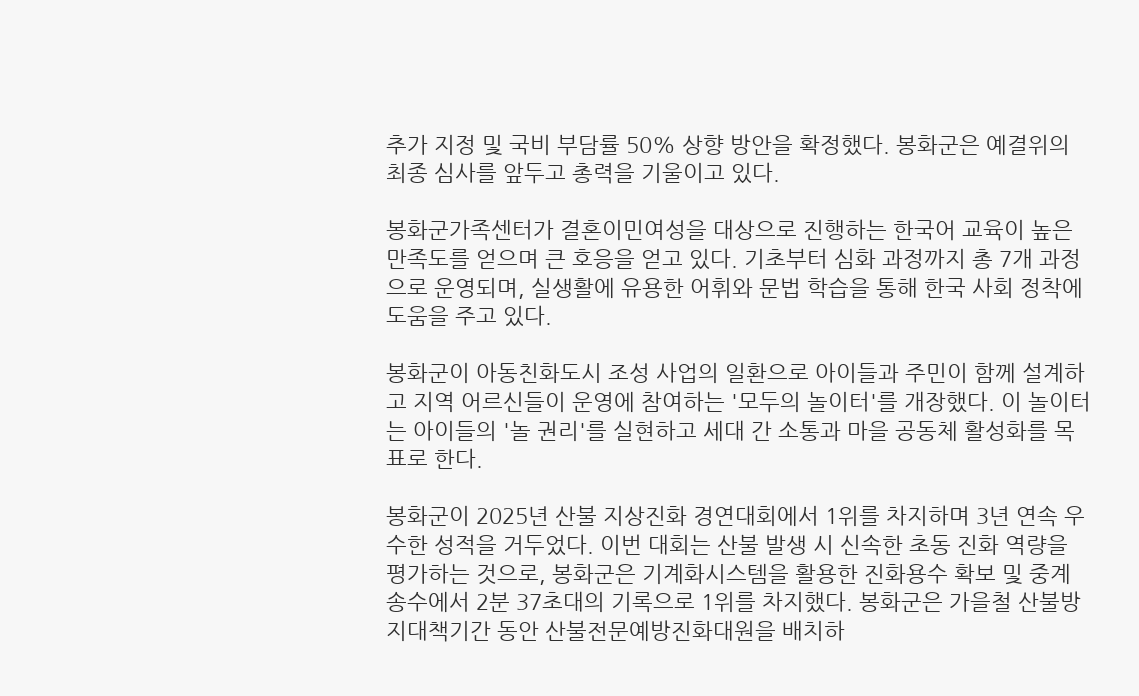추가 지정 및 국비 부담률 50% 상향 방안을 확정했다. 봉화군은 예결위의 최종 심사를 앞두고 총력을 기울이고 있다.

봉화군가족센터가 결혼이민여성을 대상으로 진행하는 한국어 교육이 높은 만족도를 얻으며 큰 호응을 얻고 있다. 기초부터 심화 과정까지 총 7개 과정으로 운영되며, 실생활에 유용한 어휘와 문법 학습을 통해 한국 사회 정착에 도움을 주고 있다.

봉화군이 아동친화도시 조성 사업의 일환으로 아이들과 주민이 함께 설계하고 지역 어르신들이 운영에 참여하는 '모두의 놀이터'를 개장했다. 이 놀이터는 아이들의 '놀 권리'를 실현하고 세대 간 소통과 마을 공동체 활성화를 목표로 한다.

봉화군이 2025년 산불 지상진화 경연대회에서 1위를 차지하며 3년 연속 우수한 성적을 거두었다. 이번 대회는 산불 발생 시 신속한 초동 진화 역량을 평가하는 것으로, 봉화군은 기계화시스템을 활용한 진화용수 확보 및 중계 송수에서 2분 37초대의 기록으로 1위를 차지했다. 봉화군은 가을철 산불방지대책기간 동안 산불전문예방진화대원을 배치하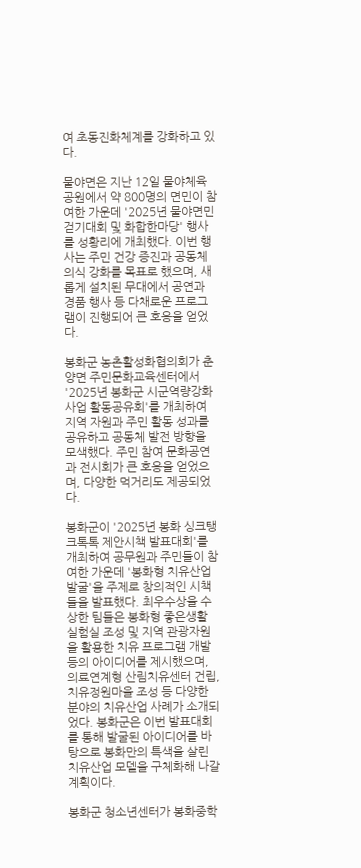여 초동진화체계를 강화하고 있다.

물야면은 지난 12일 물야체육공원에서 약 800명의 면민이 참여한 가운데 '2025년 물야면민 걷기대회 및 화합한마당' 행사를 성황리에 개최했다. 이번 행사는 주민 건강 증진과 공동체 의식 강화를 목표로 했으며, 새롭게 설치된 무대에서 공연과 경품 행사 등 다채로운 프로그램이 진행되어 큰 호응을 얻었다.

봉화군 농촌활성화협의회가 춘양면 주민문화교육센터에서 '2025년 봉화군 시군역량강화사업 활동공유회'를 개최하여 지역 자원과 주민 활동 성과를 공유하고 공동체 발전 방향을 모색했다. 주민 참여 문화공연과 전시회가 큰 호응을 얻었으며, 다양한 먹거리도 제공되었다.

봉화군이 '2025년 봉화 싱크탱크톡톡 제안시책 발표대회'를 개최하여 공무원과 주민들이 참여한 가운데 '봉화형 치유산업 발굴'을 주제로 창의적인 시책들을 발표했다. 최우수상을 수상한 팀들은 봉화형 좋은생활 실험실 조성 및 지역 관광자원을 활용한 치유 프로그램 개발 등의 아이디어를 제시했으며, 의료연계형 산림치유센터 건립, 치유정원마을 조성 등 다양한 분야의 치유산업 사례가 소개되었다. 봉화군은 이번 발표대회를 통해 발굴된 아이디어를 바탕으로 봉화만의 특색을 살린 치유산업 모델을 구체화해 나갈 계획이다.

봉화군 청소년센터가 봉화중학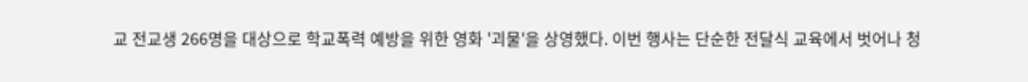교 전교생 266명을 대상으로 학교폭력 예방을 위한 영화 '괴물'을 상영했다. 이번 행사는 단순한 전달식 교육에서 벗어나 청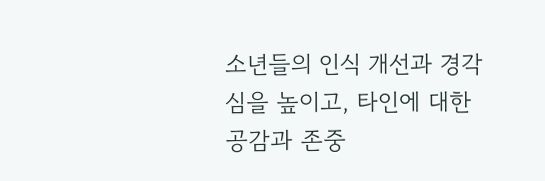소년들의 인식 개선과 경각심을 높이고, 타인에 대한 공감과 존중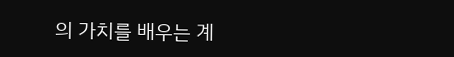의 가치를 배우는 계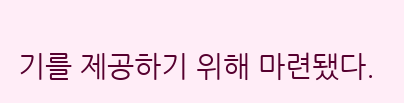기를 제공하기 위해 마련됐다.